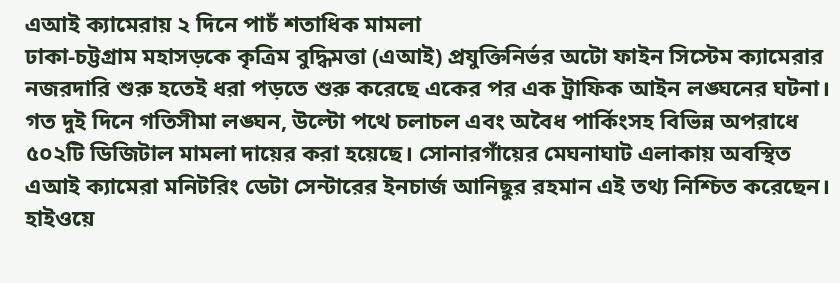এআই ক্যামেরায় ২ দিনে পাচঁ শতাধিক মামলা
ঢাকা-চট্টগ্রাম মহাসড়কে কৃত্রিম বুদ্ধিমত্তা (এআই) প্রযুক্তিনির্ভর অটো ফাইন সিস্টেম ক্যামেরার নজরদারি শুরু হতেই ধরা পড়তে শুরু করেছে একের পর এক ট্রাফিক আইন লঙ্ঘনের ঘটনা। গত দুই দিনে গতিসীমা লঙ্ঘন, উল্টো পথে চলাচল এবং অবৈধ পার্কিংসহ বিভিন্ন অপরাধে ৫০২টি ডিজিটাল মামলা দায়ের করা হয়েছে। সোনারগাঁয়ের মেঘনাঘাট এলাকায় অবস্থিত এআই ক্যামেরা মনিটরিং ডেটা সেন্টারের ইনচার্জ আনিছুর রহমান এই তথ্য নিশ্চিত করেছেন।
হাইওয়ে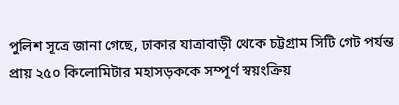পুলিশ সূত্রে জানা গেছে, ঢাকার যাত্রাবাড়ী থেকে চট্টগ্রাম সিটি গেট পর্যন্ত প্রায় ২৫০ কিলোমিটার মহাসড়ককে সম্পূর্ণ স্বয়ংক্রিয়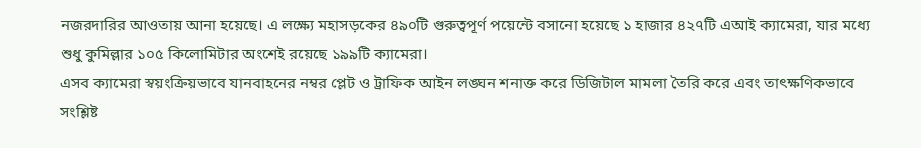নজরদারির আওতায় আনা হয়েছে। এ লক্ষ্যে মহাসড়কের ৪৯০টি গুরুত্বপূর্ণ পয়েন্টে বসানো হয়েছে ১ হাজার ৪২৭টি এআই ক্যামেরা, যার মধ্যে শুধু কুমিল্লার ১০৫ কিলোমিটার অংশেই রয়েছে ১৯৯টি ক্যামেরা।
এসব ক্যামেরা স্বয়ংক্রিয়ভাবে যানবাহনের নম্বর প্লেট ও ট্রাফিক আইন লঙ্ঘন শনাক্ত করে ডিজিটাল মামলা তৈরি করে এবং তাৎক্ষণিকভাবে সংশ্লিষ্ট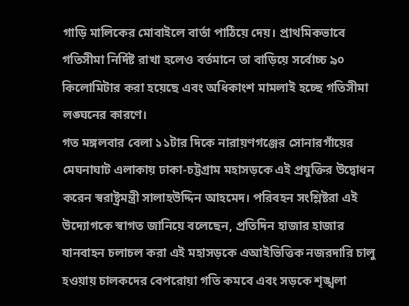গাড়ি মালিকের মোবাইলে বার্তা পাঠিয়ে দেয়। প্রাথমিকভাবে গতিসীমা নির্দিষ্ট রাখা হলেও বর্তমানে তা বাড়িয়ে সর্বোচ্চ ৯০ কিলোমিটার করা হয়েছে এবং অধিকাংশ মামলাই হচ্ছে গতিসীমা লঙ্ঘনের কারণে।
গত মঙ্গলবার বেলা ১১টার দিকে নারায়ণগঞ্জের সোনারগাঁয়ের মেঘনাঘাট এলাকায় ঢাকা-চট্টগ্রাম মহাসড়কে এই প্রযুক্তির উদ্বোধন করেন স্বরাষ্ট্রমন্ত্রী সালাহউদ্দিন আহমেদ। পরিবহন সংশ্লিষ্টরা এই উদ্যোগকে স্বাগত জানিয়ে বলেছেন, প্রতিদিন হাজার হাজার যানবাহন চলাচল করা এই মহাসড়কে এআইভিত্তিক নজরদারি চালু হওয়ায় চালকদের বেপরোয়া গতি কমবে এবং সড়কে শৃঙ্খলা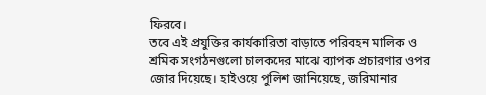ফিরবে।
তবে এই প্রযুক্তির কার্যকারিতা বাড়াতে পরিবহন মালিক ও শ্রমিক সংগঠনগুলো চালকদের মাঝে ব্যাপক প্রচারণার ওপর জোর দিয়েছে। হাইওয়ে পুলিশ জানিয়েছে, জরিমানার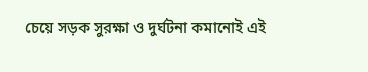চেয়ে সড়ক সুরক্ষা ও দুর্ঘটনা কমানোই এই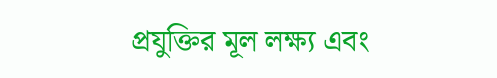প্রযুক্তির মূল লক্ষ্য এবং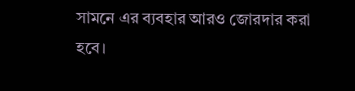সামনে এর ব্যবহার আরও জোরদার করা হবে।